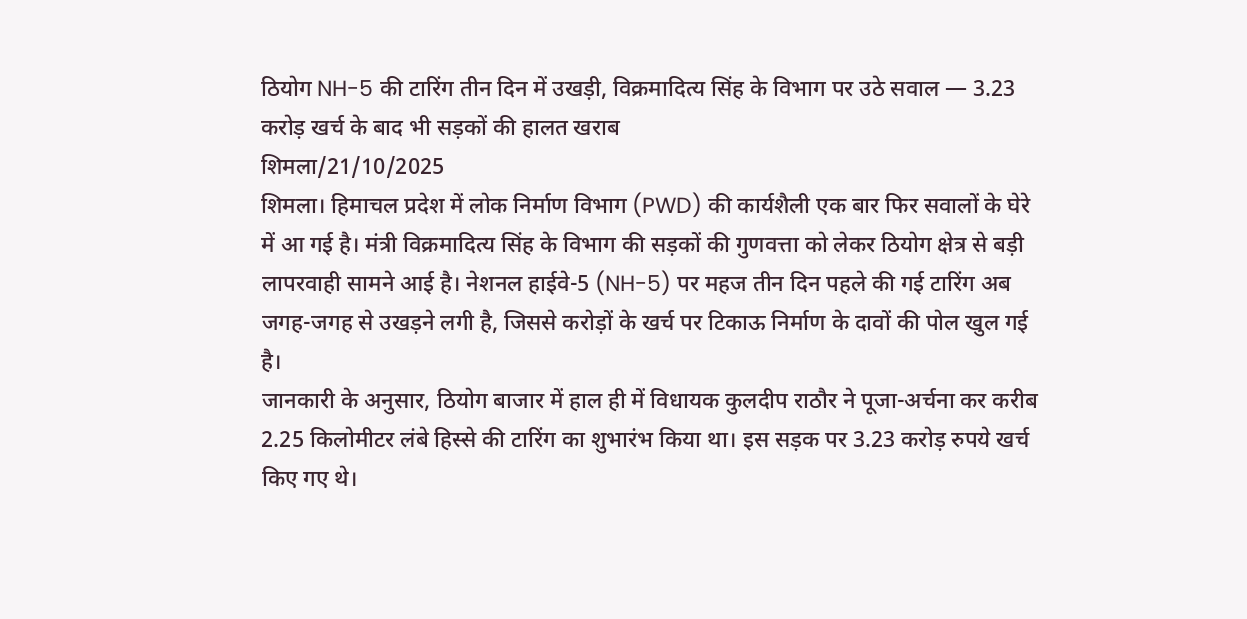ठियोग NH-5 की टारिंग तीन दिन में उखड़ी, विक्रमादित्य सिंह के विभाग पर उठे सवाल — 3.23 करोड़ खर्च के बाद भी सड़कों की हालत खराब
शिमला/21/10/2025
शिमला। हिमाचल प्रदेश में लोक निर्माण विभाग (PWD) की कार्यशैली एक बार फिर सवालों के घेरे में आ गई है। मंत्री विक्रमादित्य सिंह के विभाग की सड़कों की गुणवत्ता को लेकर ठियोग क्षेत्र से बड़ी लापरवाही सामने आई है। नेशनल हाईवे-5 (NH-5) पर महज तीन दिन पहले की गई टारिंग अब जगह-जगह से उखड़ने लगी है, जिससे करोड़ों के खर्च पर टिकाऊ निर्माण के दावों की पोल खुल गई है।
जानकारी के अनुसार, ठियोग बाजार में हाल ही में विधायक कुलदीप राठौर ने पूजा-अर्चना कर करीब 2.25 किलोमीटर लंबे हिस्से की टारिंग का शुभारंभ किया था। इस सड़क पर 3.23 करोड़ रुपये खर्च किए गए थे।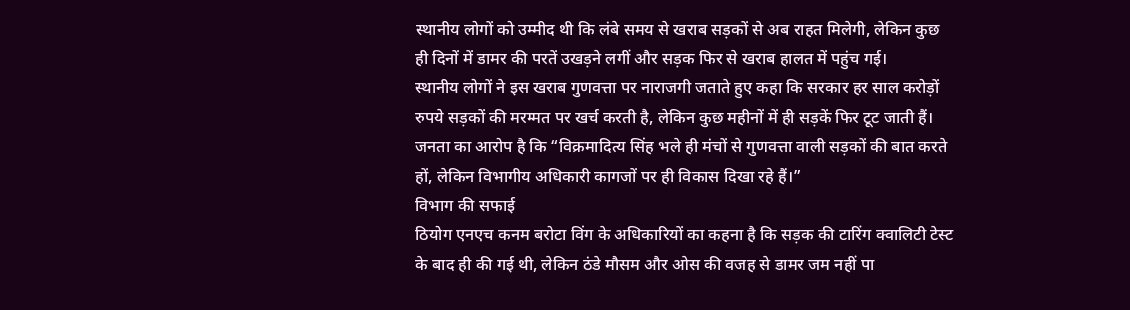स्थानीय लोगों को उम्मीद थी कि लंबे समय से खराब सड़कों से अब राहत मिलेगी, लेकिन कुछ ही दिनों में डामर की परतें उखड़ने लगीं और सड़क फिर से खराब हालत में पहुंच गई।
स्थानीय लोगों ने इस खराब गुणवत्ता पर नाराजगी जताते हुए कहा कि सरकार हर साल करोड़ों रुपये सड़कों की मरम्मत पर खर्च करती है, लेकिन कुछ महीनों में ही सड़कें फिर टूट जाती हैं। जनता का आरोप है कि “विक्रमादित्य सिंह भले ही मंचों से गुणवत्ता वाली सड़कों की बात करते हों, लेकिन विभागीय अधिकारी कागजों पर ही विकास दिखा रहे हैं।”
विभाग की सफाई
ठियोग एनएच कनम बरोटा विंग के अधिकारियों का कहना है कि सड़क की टारिंग क्वालिटी टेस्ट के बाद ही की गई थी, लेकिन ठंडे मौसम और ओस की वजह से डामर जम नहीं पा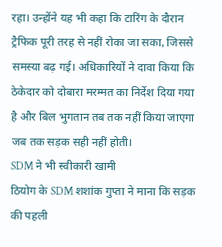रहा। उन्होंने यह भी कहा कि टारिंग के दौरान ट्रैफिक पूरी तरह से नहीं रोका जा सका, जिससे समस्या बढ़ गई। अधिकारियों ने दावा किया कि ठेकेदार को दोबारा मरम्मत का निर्देश दिया गया है और बिल भुगतान तब तक नहीं किया जाएगा जब तक सड़क सही नहीं होती।
SDM ने भी स्वीकारी खामी
ठियोग के SDM शशांक गुप्ता ने माना कि सड़क की पहली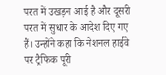परत में उखड़न आई है और दूसरी परत में सुधार के आदेश दिए गए हैं। उन्होंने कहा कि नेशनल हाईवे पर ट्रैफिक पूरी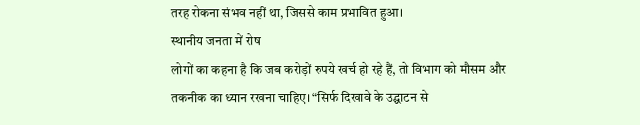तरह रोकना संभव नहीं था, जिससे काम प्रभावित हुआ।
स्थानीय जनता में रोष
लोगों का कहना है कि जब करोड़ों रुपये खर्च हो रहे हैं, तो विभाग को मौसम और तकनीक का ध्यान रखना चाहिए। “सिर्फ दिखावे के उद्घाटन से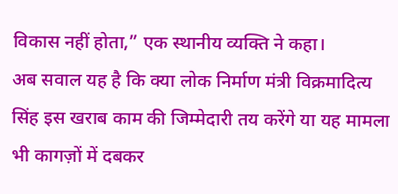विकास नहीं होता,” एक स्थानीय व्यक्ति ने कहा।
अब सवाल यह है कि क्या लोक निर्माण मंत्री विक्रमादित्य सिंह इस खराब काम की जिम्मेदारी तय करेंगे या यह मामला भी कागज़ों में दबकर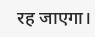रह जाएगा।